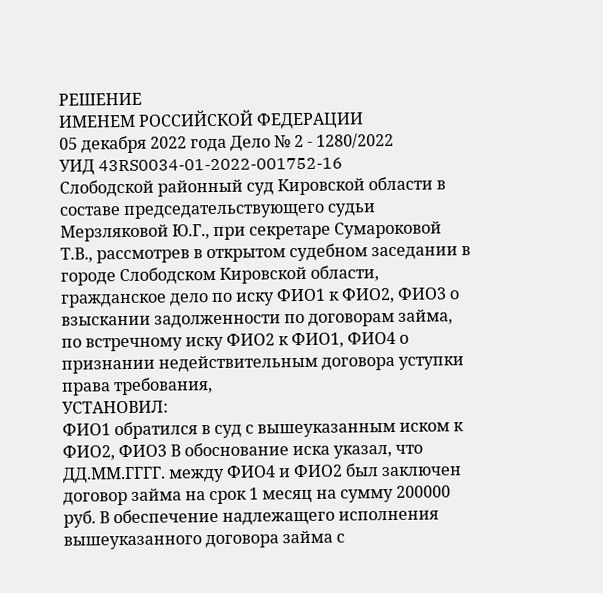РЕШЕНИЕ
ИМЕНЕМ РОССИЙСКОЙ ФЕДЕРАЦИИ
05 декабря 2022 года Дело № 2 - 1280/2022
УИД 43RS0034-01-2022-001752-16
Слободской районный суд Кировской области в составе председательствующего судьи Мерзляковой Ю.Г., при секретаре Сумароковой Т.В., рассмотрев в открытом судебном заседании в городе Слободском Кировской области,
гражданское дело по иску ФИО1 к ФИО2, ФИО3 о взыскании задолженности по договорам займа,
по встречному иску ФИО2 к ФИО1, ФИО4 о признании недействительным договора уступки права требования,
УСТАНОВИЛ:
ФИО1 обратился в суд с вышеуказанным иском к ФИО2, ФИО3 В обоснование иска указал, что ДД.ММ.ГГГГ. между ФИО4 и ФИО2 был заключен договор займа на срок 1 месяц на сумму 200000 руб. В обеспечение надлежащего исполнения вышеуказанного договора займа с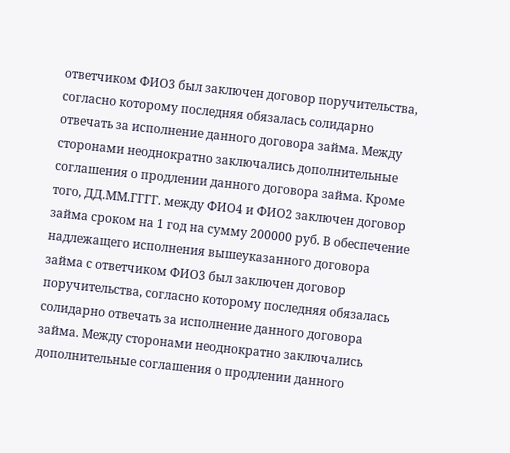ответчиком ФИО3 был заключен договор поручительства, согласно которому последняя обязалась солидарно отвечать за исполнение данного договора займа. Между сторонами неоднократно заключались дополнительные соглашения о продлении данного договора займа. Кроме того, ДД.ММ.ГГГГ. между ФИО4 и ФИО2 заключен договор займа сроком на 1 год на сумму 200000 руб. В обеспечение надлежащего исполнения вышеуказанного договора займа с ответчиком ФИО3 был заключен договор поручительства, согласно которому последняя обязалась солидарно отвечать за исполнение данного договора займа. Между сторонами неоднократно заключались дополнительные соглашения о продлении данного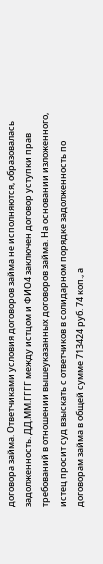договора займа. Ответчиками условия договоров займа не исполняются, образовалась задолженность. ДД.ММ.ГГГГ между истцом и ФИО4 заключен договор уступки прав требований в отношении вышеуказанных договоров займа. На основании изложенного, истец просит суд взыскать с ответчиков в солидарном порядке задолженность по договорам займа в общей сумме 713424 руб. 74 коп., а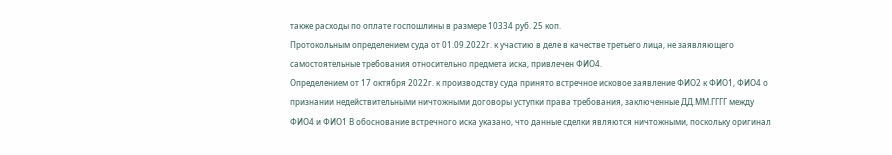также расходы по оплате госпошлины в размере 10334 руб. 25 коп.
Протокольным определением суда от 01.09.2022г. к участию в деле в качестве третьего лица, не заявляющего самостоятельные требования относительно предмета иска, привлечен ФИО4.
Определением от 17 октября 2022г. к производству суда принято встречное исковое заявление ФИО2 к ФИО1, ФИО4 о признании недействительными ничтожными договоры уступки права требования, заключенные ДД.ММ.ГГГГ между ФИО4 и ФИО1 В обоснование встречного иска указано, что данные сделки являются ничтожными, поскольку оригинал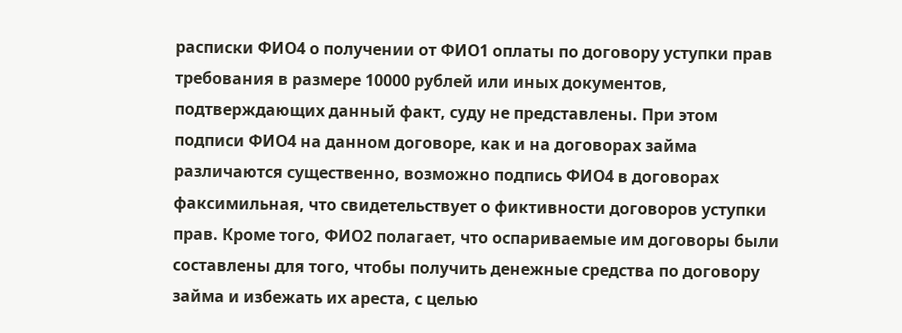расписки ФИО4 о получении от ФИО1 оплаты по договору уступки прав требования в размере 10000 рублей или иных документов, подтверждающих данный факт, суду не представлены. При этом подписи ФИО4 на данном договоре, как и на договорах займа различаются существенно, возможно подпись ФИО4 в договорах факсимильная, что свидетельствует о фиктивности договоров уступки прав. Кроме того, ФИО2 полагает, что оспариваемые им договоры были составлены для того, чтобы получить денежные средства по договору займа и избежать их ареста, с целью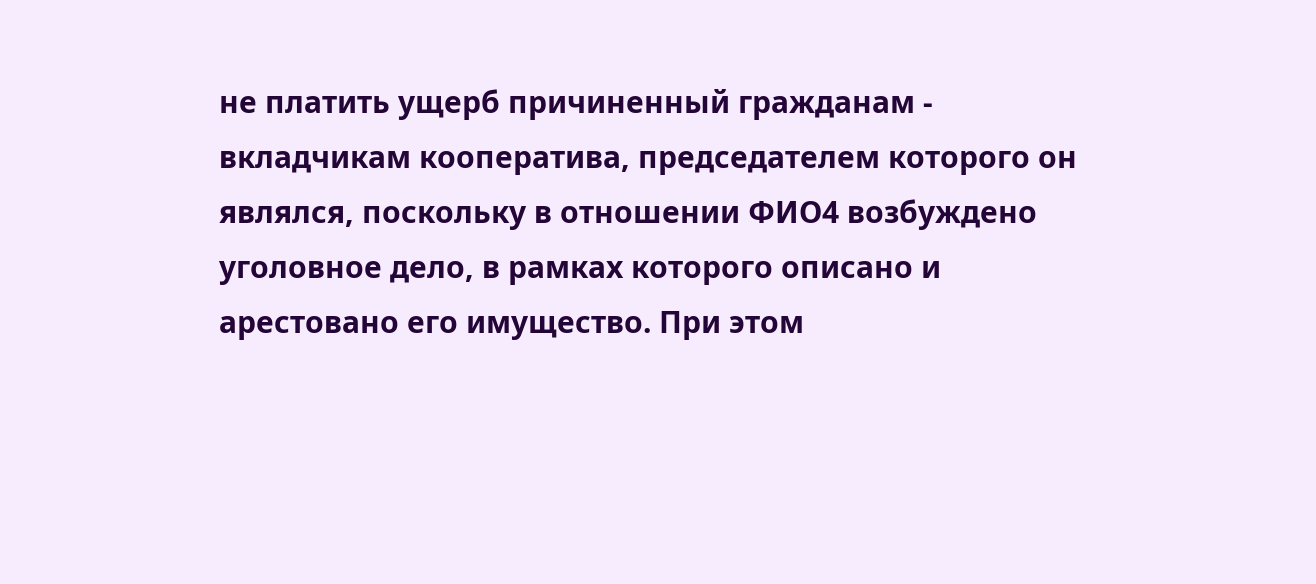не платить ущерб причиненный гражданам - вкладчикам кооператива, председателем которого он являлся, поскольку в отношении ФИО4 возбуждено уголовное дело, в рамках которого описано и арестовано его имущество. При этом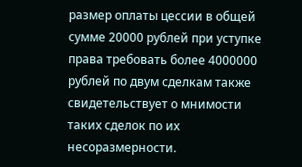размер оплаты цессии в общей сумме 20000 рублей при уступке права требовать более 4000000 рублей по двум сделкам также свидетельствует о мнимости таких сделок по их несоразмерности.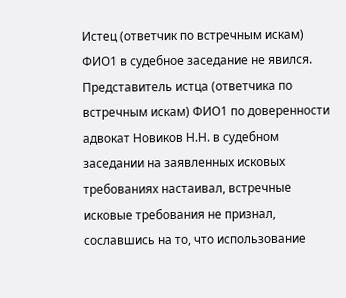Истец (ответчик по встречным искам) ФИО1 в судебное заседание не явился.
Представитель истца (ответчика по встречным искам) ФИО1 по доверенности адвокат Новиков Н.Н. в судебном заседании на заявленных исковых требованиях настаивал, встречные исковые требования не признал, сославшись на то, что использование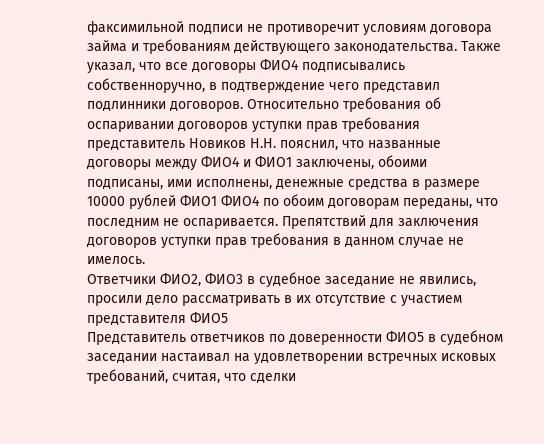факсимильной подписи не противоречит условиям договора займа и требованиям действующего законодательства. Также указал, что все договоры ФИО4 подписывались собственноручно, в подтверждение чего представил подлинники договоров. Относительно требования об оспаривании договоров уступки прав требования представитель Новиков Н.Н. пояснил, что названные договоры между ФИО4 и ФИО1 заключены, обоими подписаны, ими исполнены, денежные средства в размере 10000 рублей ФИО1 ФИО4 по обоим договорам переданы, что последним не оспаривается. Препятствий для заключения договоров уступки прав требования в данном случае не имелось.
Ответчики ФИО2, ФИО3 в судебное заседание не явились, просили дело рассматривать в их отсутствие с участием представителя ФИО5
Представитель ответчиков по доверенности ФИО5 в судебном заседании настаивал на удовлетворении встречных исковых требований, считая, что сделки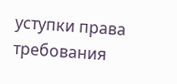уступки права требования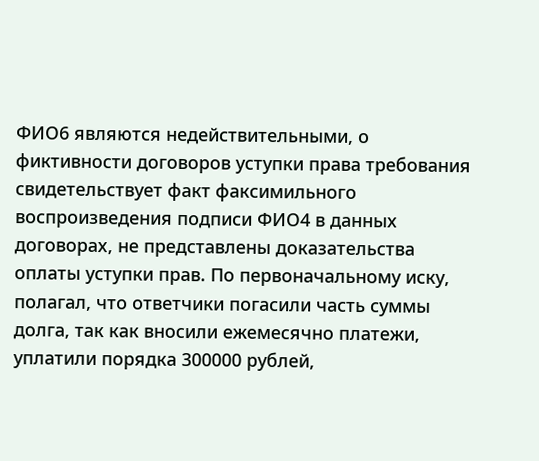ФИО6 являются недействительными, о фиктивности договоров уступки права требования свидетельствует факт факсимильного воспроизведения подписи ФИО4 в данных договорах, не представлены доказательства оплаты уступки прав. По первоначальному иску, полагал, что ответчики погасили часть суммы долга, так как вносили ежемесячно платежи, уплатили порядка 300000 рублей,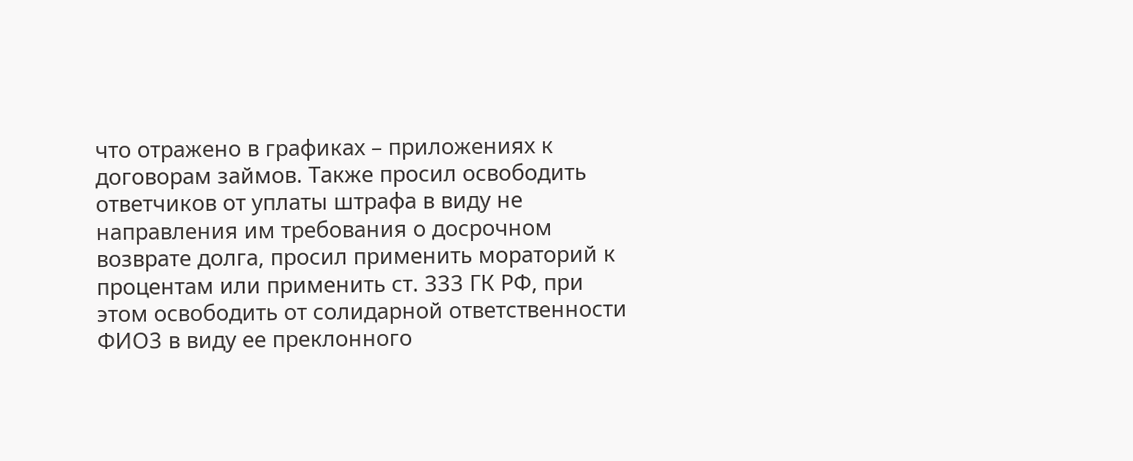что отражено в графиках – приложениях к договорам займов. Также просил освободить ответчиков от уплаты штрафа в виду не направления им требования о досрочном возврате долга, просил применить мораторий к процентам или применить ст. 333 ГК РФ, при этом освободить от солидарной ответственности ФИО3 в виду ее преклонного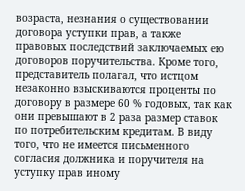возраста, незнания о существовании договора уступки прав, а также правовых последствий заключаемых ею договоров поручительства. Кроме того, представитель полагал, что истцом незаконно взыскиваются проценты по договору в размере 60 % годовых, так как они превышают в 2 раза размер ставок по потребительским кредитам. В виду того, что не имеется письменного согласия должника и поручителя на уступку прав иному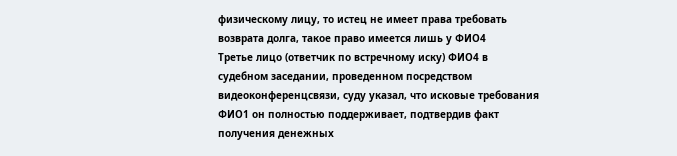физическому лицу, то истец не имеет права требовать возврата долга, такое право имеется лишь у ФИО4
Третье лицо (ответчик по встречному иску) ФИО4 в судебном заседании, проведенном посредством видеоконференцсвязи, суду указал, что исковые требования ФИО1 он полностью поддерживает, подтвердив факт получения денежных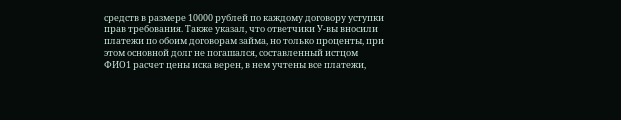средств в размере 10000 рублей по каждому договору уступки прав требования. Также указал, что ответчики У-вы вносили платежи по обоим договорам займа, но только проценты, при этом основной долг не погашался, составленный истцом ФИО1 расчет цены иска верен, в нем учтены все платежи,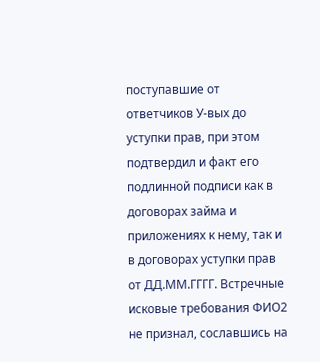поступавшие от ответчиков У-вых до уступки прав, при этом подтвердил и факт его подлинной подписи как в договорах займа и приложениях к нему, так и в договорах уступки прав от ДД.ММ.ГГГГ. Встречные исковые требования ФИО2 не признал, сославшись на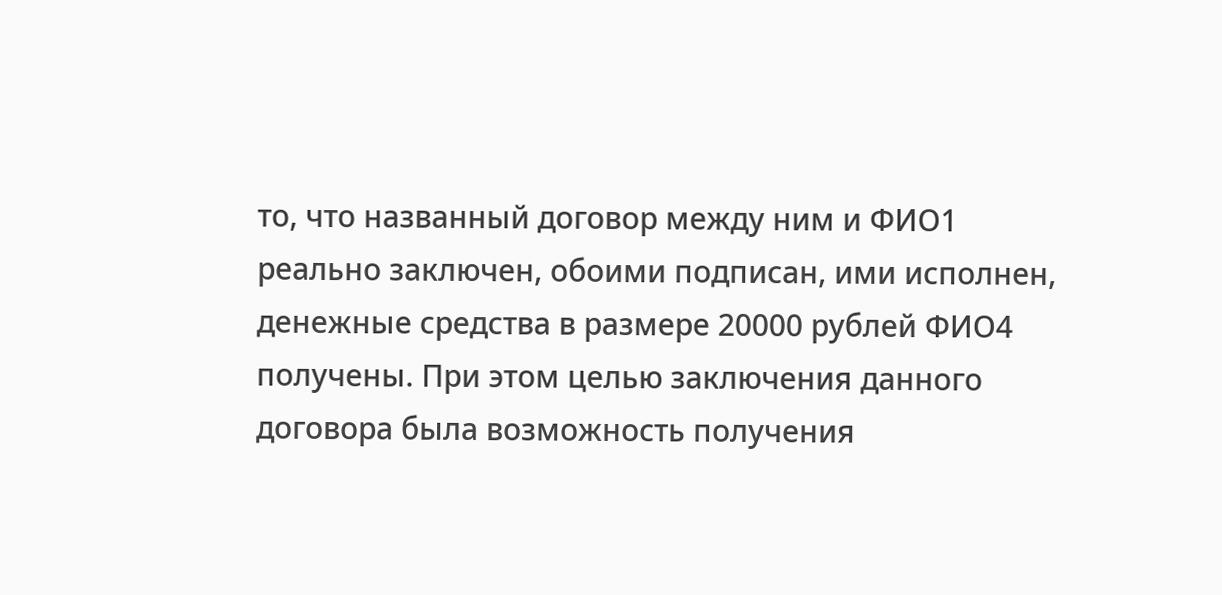то, что названный договор между ним и ФИО1 реально заключен, обоими подписан, ими исполнен, денежные средства в размере 20000 рублей ФИО4 получены. При этом целью заключения данного договора была возможность получения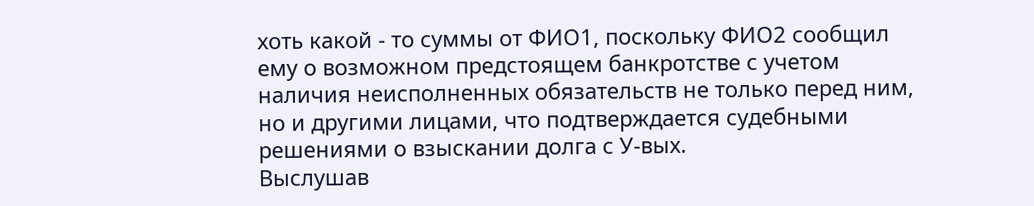хоть какой - то суммы от ФИО1, поскольку ФИО2 сообщил ему о возможном предстоящем банкротстве с учетом наличия неисполненных обязательств не только перед ним, но и другими лицами, что подтверждается судебными решениями о взыскании долга с У-вых.
Выслушав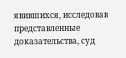явившихся, исследовав представленные доказательства, суд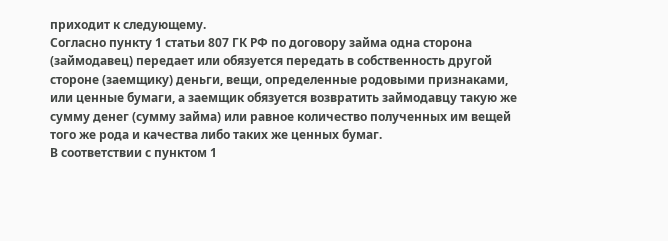приходит к следующему.
Согласно пункту 1 статьи 807 ГК РФ по договору займа одна сторона (займодавец) передает или обязуется передать в собственность другой стороне (заемщику) деньги, вещи, определенные родовыми признаками, или ценные бумаги, а заемщик обязуется возвратить займодавцу такую же сумму денег (сумму займа) или равное количество полученных им вещей того же рода и качества либо таких же ценных бумаг.
В соответствии с пунктом 1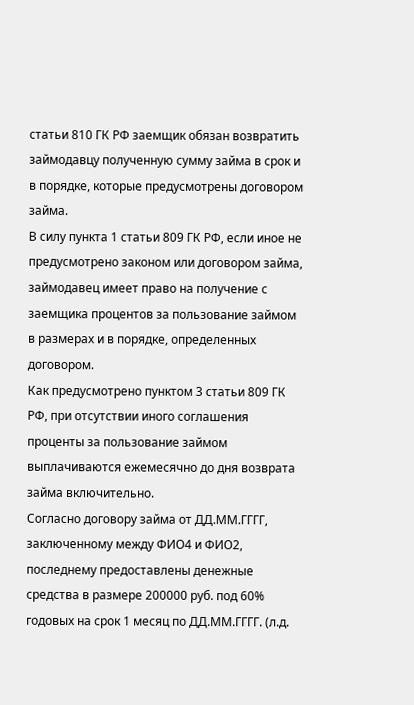статьи 810 ГК РФ заемщик обязан возвратить займодавцу полученную сумму займа в срок и в порядке, которые предусмотрены договором займа.
В силу пункта 1 статьи 809 ГК РФ, если иное не предусмотрено законом или договором займа, займодавец имеет право на получение с заемщика процентов за пользование займом в размерах и в порядке, определенных договором.
Как предусмотрено пунктом 3 статьи 809 ГК РФ, при отсутствии иного соглашения проценты за пользование займом выплачиваются ежемесячно до дня возврата займа включительно.
Согласно договору займа от ДД.ММ.ГГГГ, заключенному между ФИО4 и ФИО2, последнему предоставлены денежные средства в размере 200000 руб. под 60% годовых на срок 1 месяц по ДД.ММ.ГГГГ. (л.д.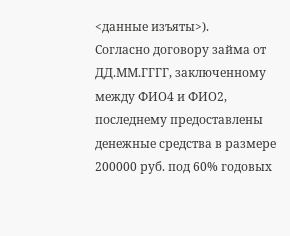<данные изъяты>).
Согласно договору займа от ДД.ММ.ГГГГ, заключенному между ФИО4 и ФИО2, последнему предоставлены денежные средства в размере 200000 руб. под 60% годовых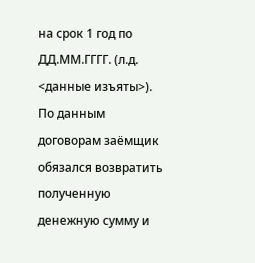на срок 1 год по ДД.ММ.ГГГГ. (л.д. <данные изъяты>).
По данным договорам заёмщик обязался возвратить полученную денежную сумму и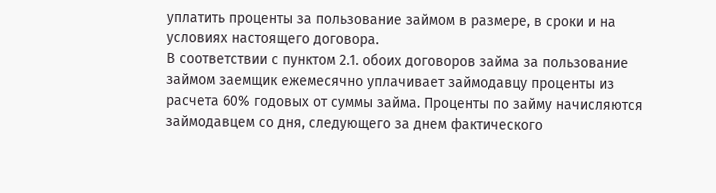уплатить проценты за пользование займом в размере, в сроки и на условиях настоящего договора.
В соответствии с пунктом 2.1. обоих договоров займа за пользование займом заемщик ежемесячно уплачивает займодавцу проценты из расчета 60% годовых от суммы займа. Проценты по займу начисляются займодавцем со дня, следующего за днем фактического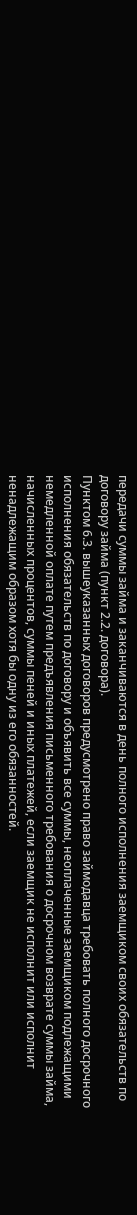передачи суммы займа и заканчиваются в день полного исполнения заемщиком своих обязательств по договору займа (пункт 2.2. договора).
Пунктом 6.3. вышеуказанных договоров предусмотрено право займодавца требовать полного досрочного исполнения обязательств по договору и объявить все суммы, неоплаченные заемщиком подлежащими немедленной оплате путем предъявления письменного требования о досрочном возврате суммы займа, начисленных процентов, суммы пеней и иных платежей, если заемщик не исполнит или исполнит ненадлежащим образом хотя бы одну из его обязанностей.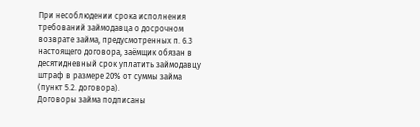При несоблюдении срока исполнения требований займодавца о досрочном возврате займа, предусмотренных п. 6.3 настоящего договора, заёмщик обязан в десятидневный срок уплатить займодавцу штраф в размере 20% от суммы займа (пункт 5.2. договора).
Договоры займа подписаны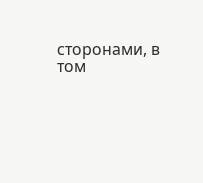сторонами, в том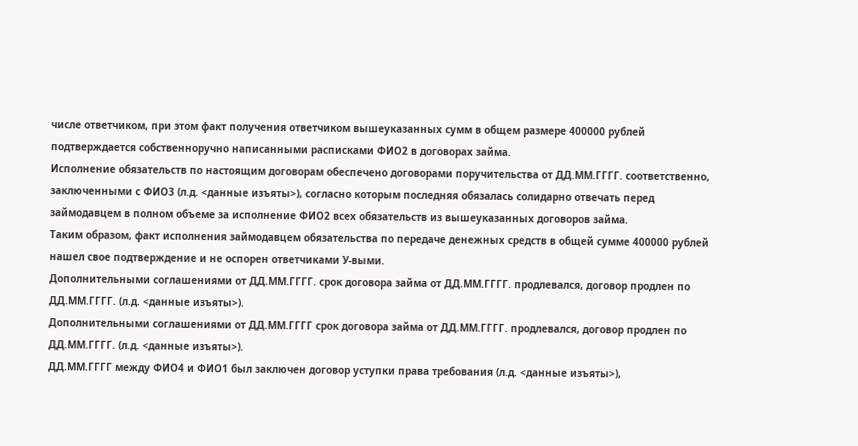числе ответчиком, при этом факт получения ответчиком вышеуказанных сумм в общем размере 400000 рублей подтверждается собственноручно написанными расписками ФИО2 в договорах займа.
Исполнение обязательств по настоящим договорам обеспечено договорами поручительства от ДД.ММ.ГГГГ. соответственно, заключенными с ФИО3 (л.д. <данные изъяты>), согласно которым последняя обязалась солидарно отвечать перед займодавцем в полном объеме за исполнение ФИО2 всех обязательств из вышеуказанных договоров займа.
Таким образом, факт исполнения займодавцем обязательства по передаче денежных средств в общей сумме 400000 рублей нашел свое подтверждение и не оспорен ответчиками У-выми.
Дополнительными соглашениями от ДД.ММ.ГГГГ. срок договора займа от ДД.ММ.ГГГГ. продлевался, договор продлен по ДД.ММ.ГГГГ. (л.д. <данные изъяты>).
Дополнительными соглашениями от ДД.ММ.ГГГГ срок договора займа от ДД.ММ.ГГГГ. продлевался, договор продлен по ДД.ММ.ГГГГ. (л.д. <данные изъяты>).
ДД.ММ.ГГГГ между ФИО4 и ФИО1 был заключен договор уступки права требования (л.д. <данные изъяты>),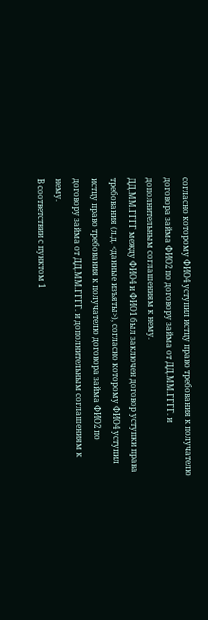согласно которому ФИО4 уступил истцу право требования к получателю договора займа ФИО2 по договору займа от ДД.ММ.ГГГГ. и дополнительным соглашениям к нему.
ДД.ММ.ГГГГ между ФИО4 и ФИО1 был заключен договор уступки права требования (л.д. <данные изъяты>), согласно которому ФИО4 уступил истцу право требования к получателю договора займа ФИО2 по договору займа от ДД.ММ.ГГГГ. и дополнительным соглашениям к нему.
В соответствии с пунктом 1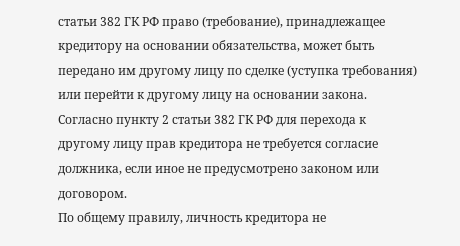статьи 382 ГК РФ право (требование), принадлежащее кредитору на основании обязательства, может быть передано им другому лицу по сделке (уступка требования) или перейти к другому лицу на основании закона.
Согласно пункту 2 статьи 382 ГК РФ для перехода к другому лицу прав кредитора не требуется согласие должника, если иное не предусмотрено законом или договором.
По общему правилу, личность кредитора не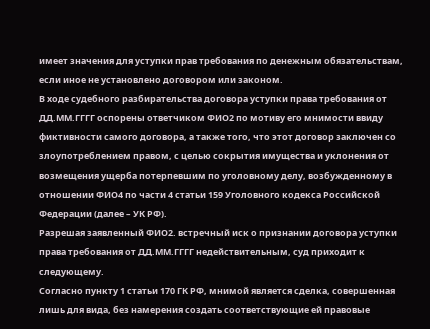имеет значения для уступки прав требования по денежным обязательствам, если иное не установлено договором или законом.
В ходе судебного разбирательства договора уступки права требования от ДД.ММ.ГГГГ оспорены ответчиком ФИО2 по мотиву его мнимости ввиду фиктивности самого договора, а также того, что этот договор заключен со злоупотреблением правом, с целью сокрытия имущества и уклонения от возмещения ущерба потерпевшим по уголовному делу, возбужденному в отношении ФИО4 по части 4 статьи 159 Уголовного кодекса Российской Федерации (далее – УК РФ).
Разрешая заявленный ФИО2. встречный иск о признании договора уступки права требования от ДД.ММ.ГГГГ недействительным, суд приходит к следующему.
Согласно пункту 1 статьи 170 ГК РФ, мнимой является сделка, совершенная лишь для вида, без намерения создать соответствующие ей правовые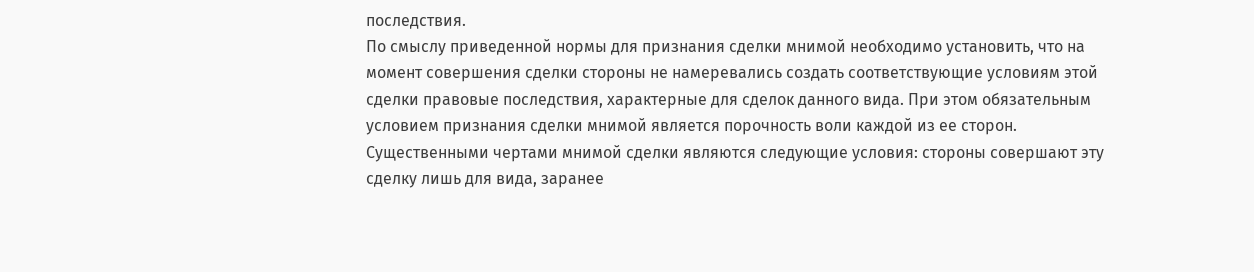последствия.
По смыслу приведенной нормы для признания сделки мнимой необходимо установить, что на момент совершения сделки стороны не намеревались создать соответствующие условиям этой сделки правовые последствия, характерные для сделок данного вида. При этом обязательным условием признания сделки мнимой является порочность воли каждой из ее сторон. Существенными чертами мнимой сделки являются следующие условия: стороны совершают эту сделку лишь для вида, заранее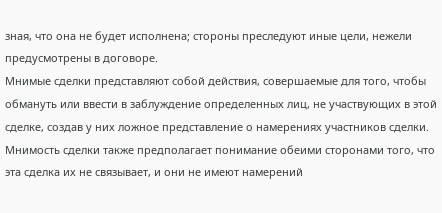зная, что она не будет исполнена; стороны преследуют иные цели, нежели предусмотрены в договоре.
Мнимые сделки представляют собой действия, совершаемые для того, чтобы обмануть или ввести в заблуждение определенных лиц, не участвующих в этой сделке, создав у них ложное представление о намерениях участников сделки. Мнимость сделки также предполагает понимание обеими сторонами того, что эта сделка их не связывает, и они не имеют намерений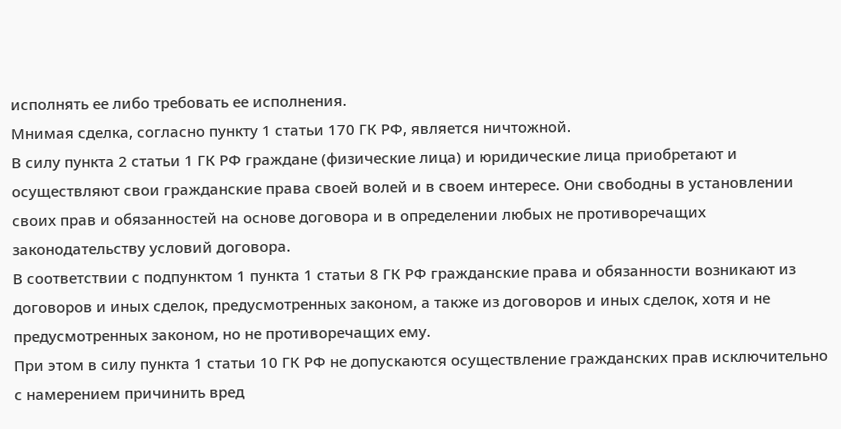исполнять ее либо требовать ее исполнения.
Мнимая сделка, согласно пункту 1 статьи 170 ГК РФ, является ничтожной.
В силу пункта 2 статьи 1 ГК РФ граждане (физические лица) и юридические лица приобретают и осуществляют свои гражданские права своей волей и в своем интересе. Они свободны в установлении своих прав и обязанностей на основе договора и в определении любых не противоречащих законодательству условий договора.
В соответствии с подпунктом 1 пункта 1 статьи 8 ГК РФ гражданские права и обязанности возникают из договоров и иных сделок, предусмотренных законом, а также из договоров и иных сделок, хотя и не предусмотренных законом, но не противоречащих ему.
При этом в силу пункта 1 статьи 10 ГК РФ не допускаются осуществление гражданских прав исключительно с намерением причинить вред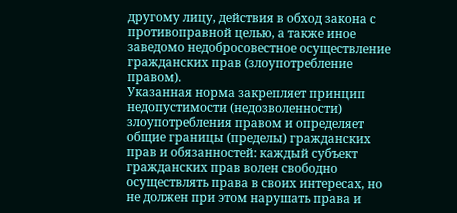другому лицу, действия в обход закона с противоправной целью, а также иное заведомо недобросовестное осуществление гражданских прав (злоупотребление правом).
Указанная норма закрепляет принцип недопустимости (недозволенности) злоупотребления правом и определяет общие границы (пределы) гражданских прав и обязанностей: каждый субъект гражданских прав волен свободно осуществлять права в своих интересах, но не должен при этом нарушать права и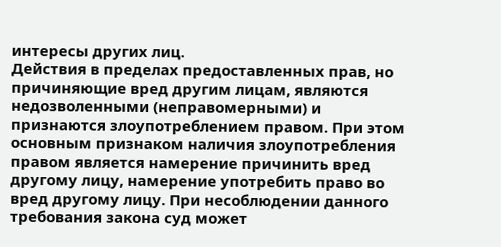интересы других лиц.
Действия в пределах предоставленных прав, но причиняющие вред другим лицам, являются недозволенными (неправомерными) и признаются злоупотреблением правом. При этом основным признаком наличия злоупотребления правом является намерение причинить вред другому лицу, намерение употребить право во вред другому лицу. При несоблюдении данного требования закона суд может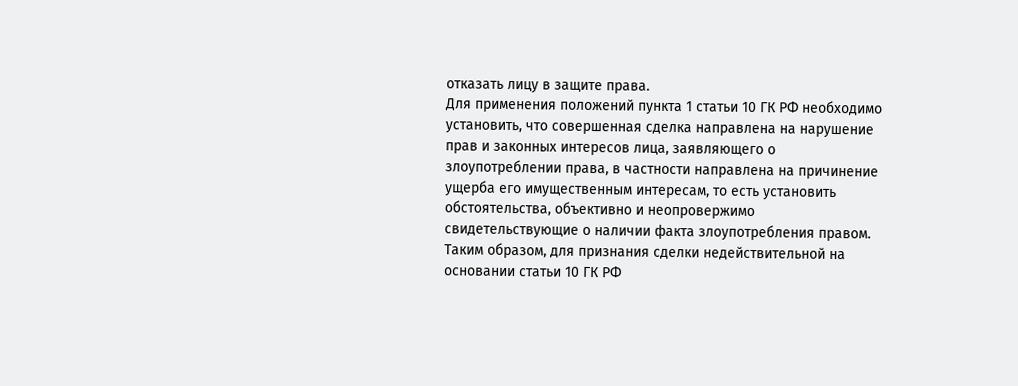отказать лицу в защите права.
Для применения положений пункта 1 статьи 10 ГК РФ необходимо установить, что совершенная сделка направлена на нарушение прав и законных интересов лица, заявляющего о злоупотреблении права, в частности направлена на причинение ущерба его имущественным интересам, то есть установить обстоятельства, объективно и неопровержимо свидетельствующие о наличии факта злоупотребления правом.
Таким образом, для признания сделки недействительной на основании статьи 10 ГК РФ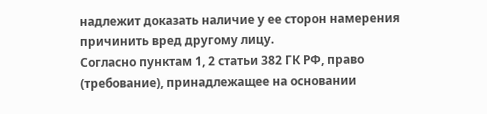надлежит доказать наличие у ее сторон намерения причинить вред другому лицу.
Согласно пунктам 1, 2 статьи 382 ГК РФ, право (требование), принадлежащее на основании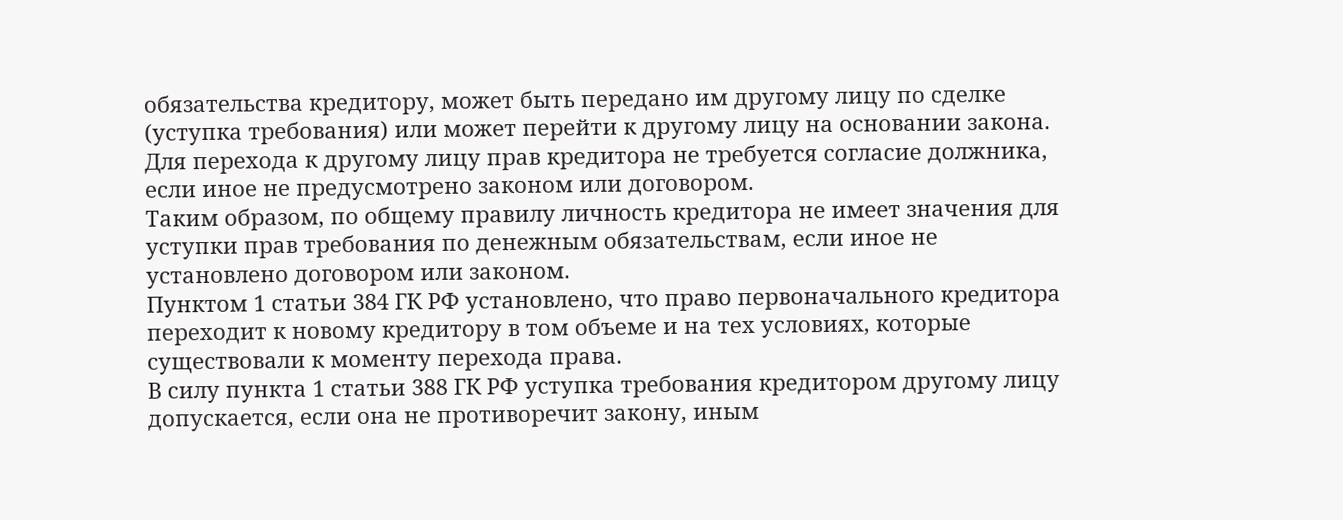обязательства кредитору, может быть передано им другому лицу по сделке (уступка требования) или может перейти к другому лицу на основании закона. Для перехода к другому лицу прав кредитора не требуется согласие должника, если иное не предусмотрено законом или договором.
Таким образом, по общему правилу личность кредитора не имеет значения для уступки прав требования по денежным обязательствам, если иное не установлено договором или законом.
Пунктом 1 статьи 384 ГК РФ установлено, что право первоначального кредитора переходит к новому кредитору в том объеме и на тех условиях, которые существовали к моменту перехода права.
В силу пункта 1 статьи 388 ГК РФ уступка требования кредитором другому лицу допускается, если она не противоречит закону, иным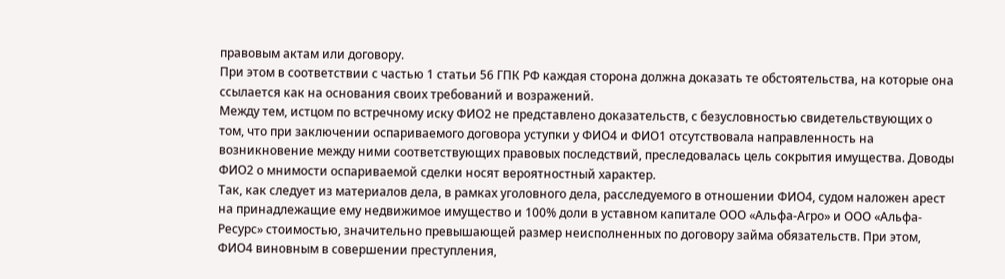правовым актам или договору.
При этом в соответствии с частью 1 статьи 56 ГПК РФ каждая сторона должна доказать те обстоятельства, на которые она ссылается как на основания своих требований и возражений.
Между тем, истцом по встречному иску ФИО2 не представлено доказательств, с безусловностью свидетельствующих о том, что при заключении оспариваемого договора уступки у ФИО4 и ФИО1 отсутствовала направленность на возникновение между ними соответствующих правовых последствий, преследовалась цель сокрытия имущества. Доводы ФИО2 о мнимости оспариваемой сделки носят вероятностный характер.
Так, как следует из материалов дела, в рамках уголовного дела, расследуемого в отношении ФИО4, судом наложен арест на принадлежащие ему недвижимое имущество и 100% доли в уставном капитале ООО «Альфа-Агро» и ООО «Альфа-Ресурс» стоимостью, значительно превышающей размер неисполненных по договору займа обязательств. При этом, ФИО4 виновным в совершении преступления,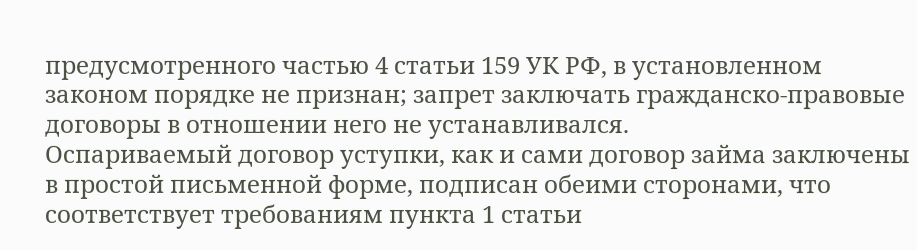предусмотренного частью 4 статьи 159 УК РФ, в установленном законом порядке не признан; запрет заключать гражданско-правовые договоры в отношении него не устанавливался.
Оспариваемый договор уступки, как и сами договор займа заключены в простой письменной форме, подписан обеими сторонами, что соответствует требованиям пункта 1 статьи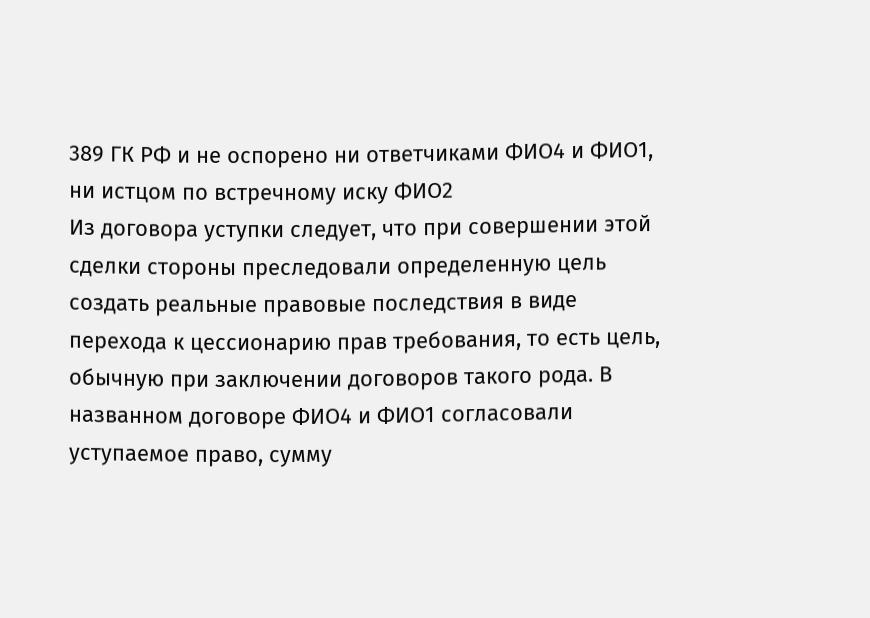389 ГК РФ и не оспорено ни ответчиками ФИО4 и ФИО1, ни истцом по встречному иску ФИО2
Из договора уступки следует, что при совершении этой сделки стороны преследовали определенную цель создать реальные правовые последствия в виде перехода к цессионарию прав требования, то есть цель, обычную при заключении договоров такого рода. В названном договоре ФИО4 и ФИО1 согласовали уступаемое право, сумму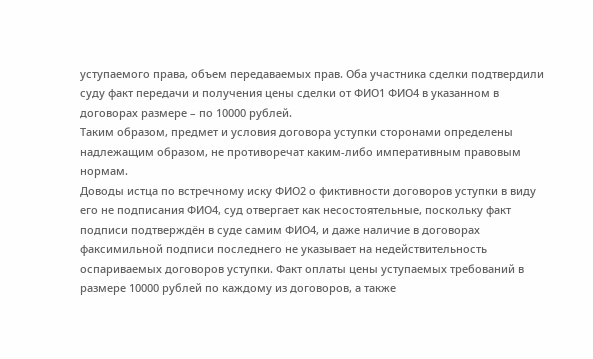уступаемого права, объем передаваемых прав. Оба участника сделки подтвердили суду факт передачи и получения цены сделки от ФИО1 ФИО4 в указанном в договорах размере – по 10000 рублей.
Таким образом, предмет и условия договора уступки сторонами определены надлежащим образом, не противоречат каким-либо императивным правовым нормам.
Доводы истца по встречному иску ФИО2 о фиктивности договоров уступки в виду его не подписания ФИО4, суд отвергает как несостоятельные, поскольку факт подписи подтверждён в суде самим ФИО4, и даже наличие в договорах факсимильной подписи последнего не указывает на недействительность оспариваемых договоров уступки. Факт оплаты цены уступаемых требований в размере 10000 рублей по каждому из договоров, а также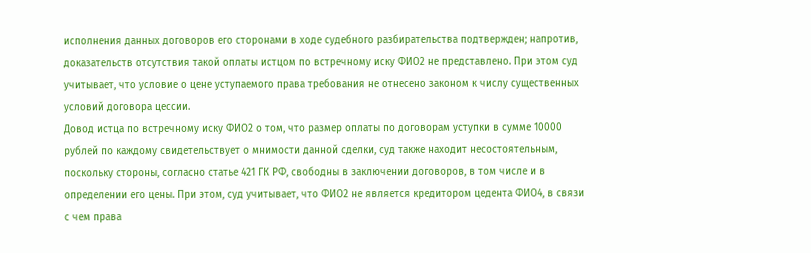исполнения данных договоров его сторонами в ходе судебного разбирательства подтвержден; напротив, доказательств отсутствия такой оплаты истцом по встречному иску ФИО2 не представлено. При этом суд учитывает, что условие о цене уступаемого права требования не отнесено законом к числу существенных условий договора цессии.
Довод истца по встречному иску ФИО2 о том, что размер оплаты по договорам уступки в сумме 10000 рублей по каждому свидетельствует о мнимости данной сделки, суд также находит несостоятельным, поскольку стороны, согласно статье 421 ГК РФ, свободны в заключении договоров, в том числе и в определении его цены. При этом, суд учитывает, что ФИО2 не является кредитором цедента ФИО4, в связи с чем права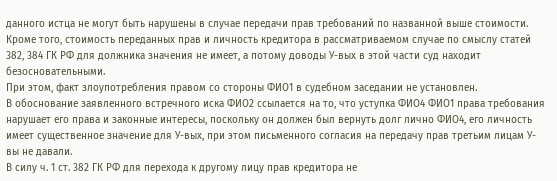данного истца не могут быть нарушены в случае передачи прав требований по названной выше стоимости. Кроме того, стоимость переданных прав и личность кредитора в рассматриваемом случае по смыслу статей 382, 384 ГК РФ для должника значения не имеет, а потому доводы У-вых в этой части суд находит безосновательными.
При этом, факт злоупотребления правом со стороны ФИО1 в судебном заседании не установлен.
В обоснование заявленного встречного иска ФИО2 ссылается на то, что уступка ФИО4 ФИО1 права требования нарушает его права и законные интересы, поскольку он должен был вернуть долг лично ФИО4, его личность имеет существенное значение для У-вых, при этом письменного согласия на передачу прав третьим лицам У-вы не давали.
В силу ч. 1 ст. 382 ГК РФ для перехода к другому лицу прав кредитора не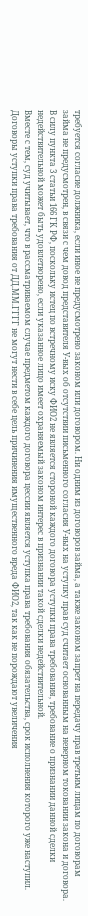требуется согласие должника, если иное не предусмотрено законом или договором. Ни одним из договоров займа, а также законом запрет на передачу прав третьим лицам по договорам займа не предусмотрен, в связи с чем довод представителя У-вых об отсутствии письменного согласия У-вых на уступку прав суд считает основанным на неверном токовании закона и договора.
В силу пункта 3 статьи 166 ГК РФ, поскольку истец по встречному иску ФИО2 не является стороной каждого договора уступки права требования, требование о признании данной сделки недействительной может быть удовлетворено, если указанное лицо имеет охраняемый законом интерес в признании такой сделки недействительной.
Вместе с тем, суд учитывает, что в рассматриваемом случае предметом каждого договора цессии является уступка права требования обязательства, срок исполнения которого уже наступил. Договоры уступки права требования от ДД.ММ.ГГГГ не могут нести в себе цель причинения имущественного вреда ФИО2, так как не порождают увеличения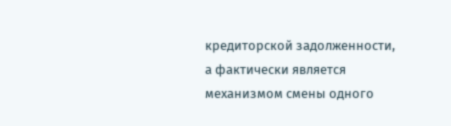кредиторской задолженности, а фактически является механизмом смены одного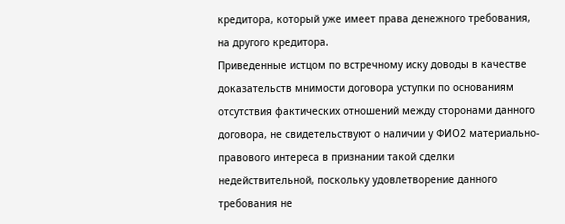кредитора, который уже имеет права денежного требования, на другого кредитора.
Приведенные истцом по встречному иску доводы в качестве доказательств мнимости договора уступки по основаниям отсутствия фактических отношений между сторонами данного договора, не свидетельствуют о наличии у ФИО2 материально-правового интереса в признании такой сделки недействительной, поскольку удовлетворение данного требования не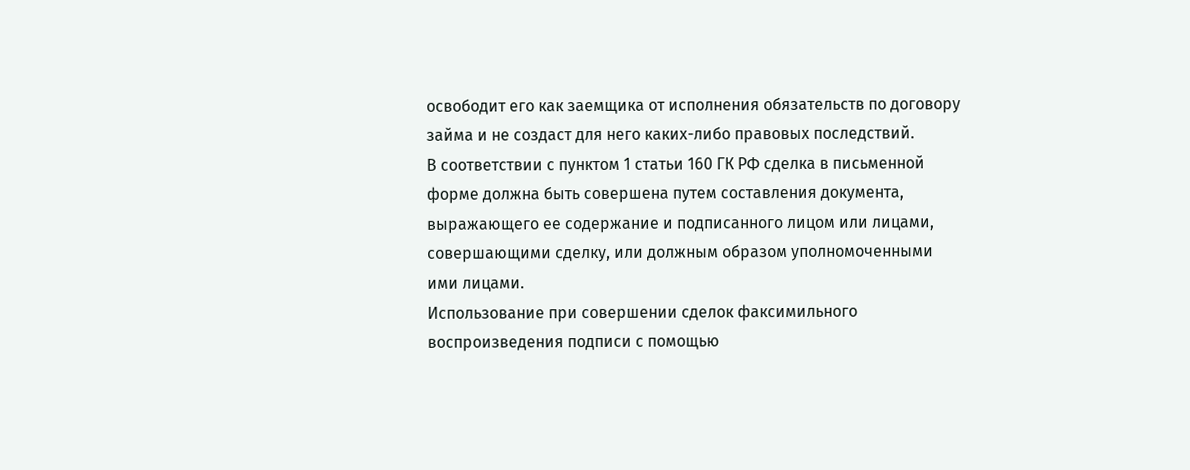освободит его как заемщика от исполнения обязательств по договору займа и не создаст для него каких-либо правовых последствий.
В соответствии с пунктом 1 статьи 160 ГК РФ сделка в письменной форме должна быть совершена путем составления документа, выражающего ее содержание и подписанного лицом или лицами, совершающими сделку, или должным образом уполномоченными ими лицами.
Использование при совершении сделок факсимильного воспроизведения подписи с помощью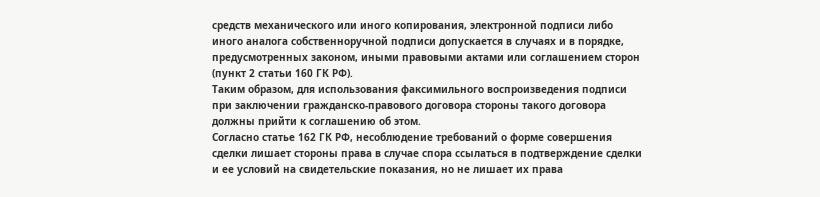средств механического или иного копирования, электронной подписи либо иного аналога собственноручной подписи допускается в случаях и в порядке, предусмотренных законом, иными правовыми актами или соглашением сторон (пункт 2 статьи 160 ГК РФ).
Таким образом, для использования факсимильного воспроизведения подписи при заключении гражданско-правового договора стороны такого договора должны прийти к соглашению об этом.
Согласно статье 162 ГК РФ, несоблюдение требований о форме совершения сделки лишает стороны права в случае спора ссылаться в подтверждение сделки и ее условий на свидетельские показания, но не лишает их права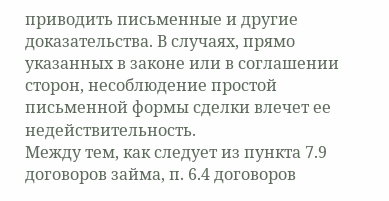приводить письменные и другие доказательства. В случаях, прямо указанных в законе или в соглашении сторон, несоблюдение простой письменной формы сделки влечет ее недействительность.
Между тем, как следует из пункта 7.9 договоров займа, п. 6.4 договоров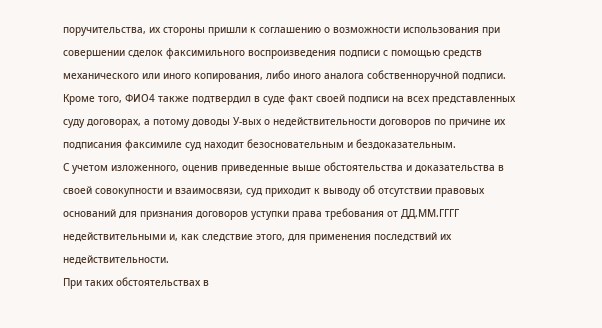поручительства, их стороны пришли к соглашению о возможности использования при совершении сделок факсимильного воспроизведения подписи с помощью средств механического или иного копирования, либо иного аналога собственноручной подписи.
Кроме того, ФИО4 также подтвердил в суде факт своей подписи на всех представленных суду договорах, а потому доводы У-вых о недействительности договоров по причине их подписания факсимиле суд находит безосновательным и бездоказательным.
С учетом изложенного, оценив приведенные выше обстоятельства и доказательства в своей совокупности и взаимосвязи, суд приходит к выводу об отсутствии правовых оснований для признания договоров уступки права требования от ДД.ММ.ГГГГ недействительными и, как следствие этого, для применения последствий их недействительности.
При таких обстоятельствах в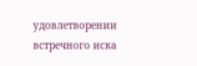удовлетворении встречного иска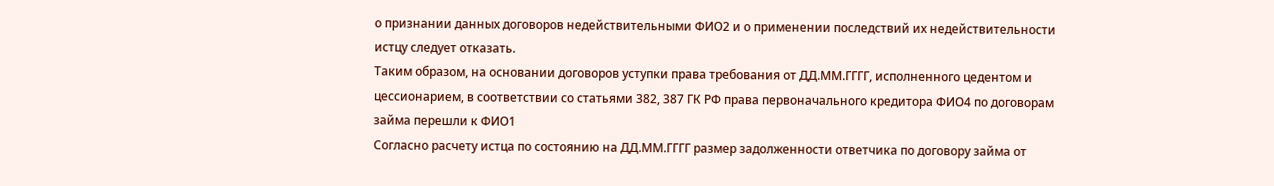о признании данных договоров недействительными ФИО2 и о применении последствий их недействительности истцу следует отказать.
Таким образом, на основании договоров уступки права требования от ДД.ММ.ГГГГ, исполненного цедентом и цессионарием, в соответствии со статьями 382, 387 ГК РФ права первоначального кредитора ФИО4 по договорам займа перешли к ФИО1
Согласно расчету истца по состоянию на ДД.ММ.ГГГГ размер задолженности ответчика по договору займа от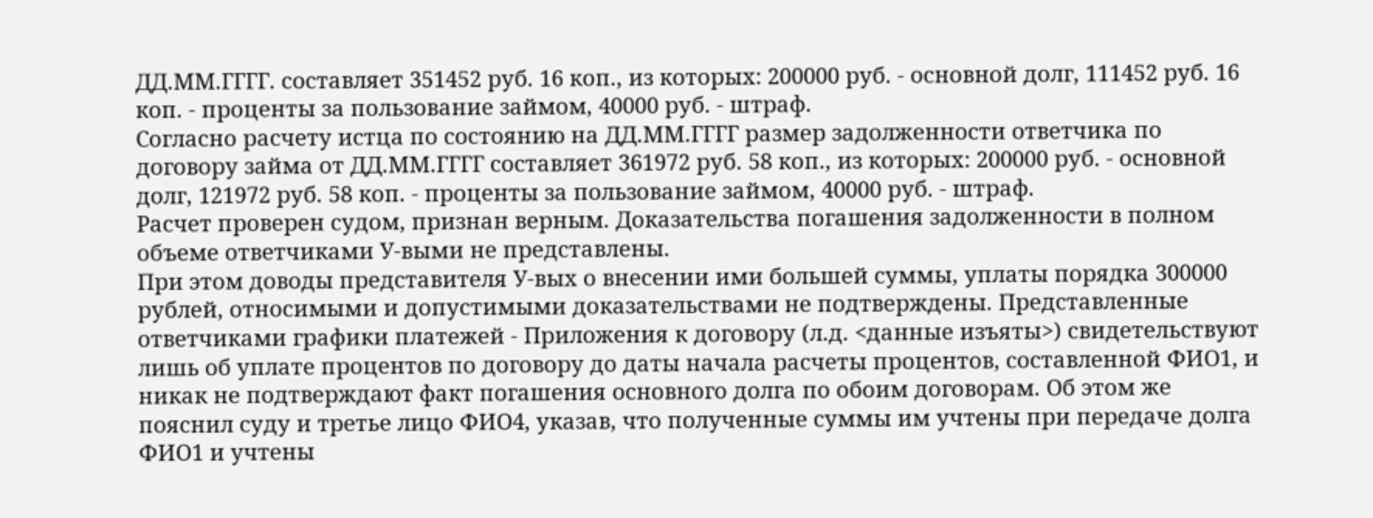ДД.ММ.ГГГГ. составляет 351452 руб. 16 коп., из которых: 200000 руб. - основной долг, 111452 руб. 16 коп. - проценты за пользование займом, 40000 руб. - штраф.
Согласно расчету истца по состоянию на ДД.ММ.ГГГГ размер задолженности ответчика по договору займа от ДД.ММ.ГГГГ составляет 361972 руб. 58 коп., из которых: 200000 руб. - основной долг, 121972 руб. 58 коп. - проценты за пользование займом, 40000 руб. - штраф.
Расчет проверен судом, признан верным. Доказательства погашения задолженности в полном объеме ответчиками У-выми не представлены.
При этом доводы представителя У-вых о внесении ими большей суммы, уплаты порядка 300000 рублей, относимыми и допустимыми доказательствами не подтверждены. Представленные ответчиками графики платежей - Приложения к договору (л.д. <данные изъяты>) свидетельствуют лишь об уплате процентов по договору до даты начала расчеты процентов, составленной ФИО1, и никак не подтверждают факт погашения основного долга по обоим договорам. Об этом же пояснил суду и третье лицо ФИО4, указав, что полученные суммы им учтены при передаче долга ФИО1 и учтены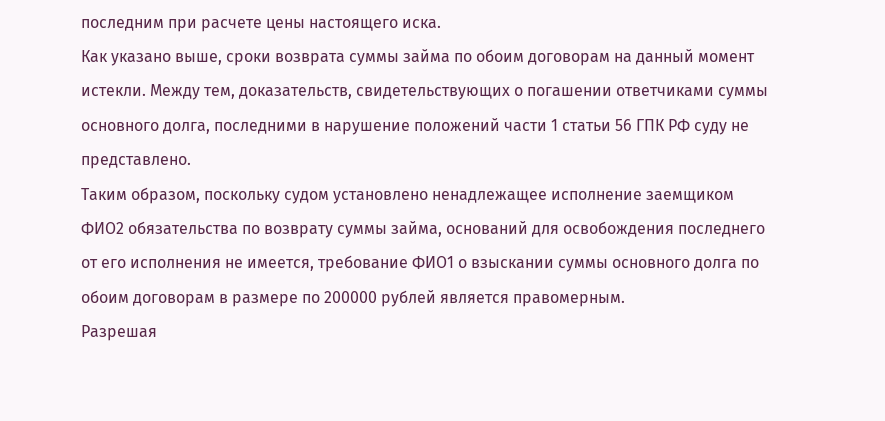последним при расчете цены настоящего иска.
Как указано выше, сроки возврата суммы займа по обоим договорам на данный момент истекли. Между тем, доказательств, свидетельствующих о погашении ответчиками суммы основного долга, последними в нарушение положений части 1 статьи 56 ГПК РФ суду не представлено.
Таким образом, поскольку судом установлено ненадлежащее исполнение заемщиком ФИО2 обязательства по возврату суммы займа, оснований для освобождения последнего от его исполнения не имеется, требование ФИО1 о взыскании суммы основного долга по обоим договорам в размере по 200000 рублей является правомерным.
Разрешая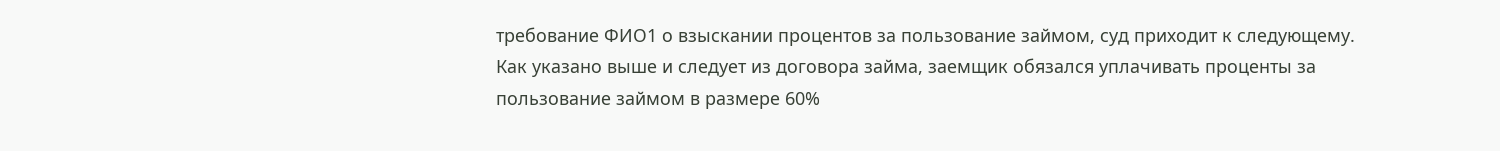требование ФИО1 о взыскании процентов за пользование займом, суд приходит к следующему.
Как указано выше и следует из договора займа, заемщик обязался уплачивать проценты за пользование займом в размере 60%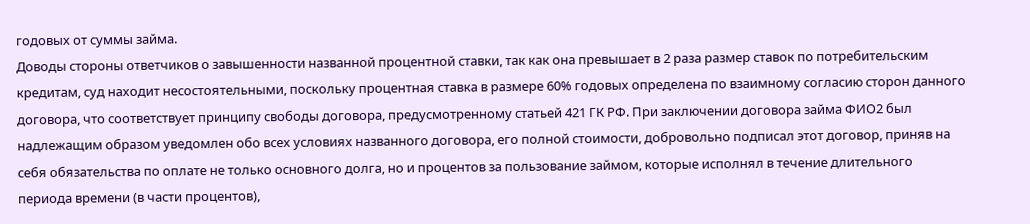годовых от суммы займа.
Доводы стороны ответчиков о завышенности названной процентной ставки, так как она превышает в 2 раза размер ставок по потребительским кредитам, суд находит несостоятельными, поскольку процентная ставка в размере 60% годовых определена по взаимному согласию сторон данного договора, что соответствует принципу свободы договора, предусмотренному статьей 421 ГК РФ. При заключении договора займа ФИО2 был надлежащим образом уведомлен обо всех условиях названного договора, его полной стоимости, добровольно подписал этот договор, приняв на себя обязательства по оплате не только основного долга, но и процентов за пользование займом, которые исполнял в течение длительного периода времени (в части процентов),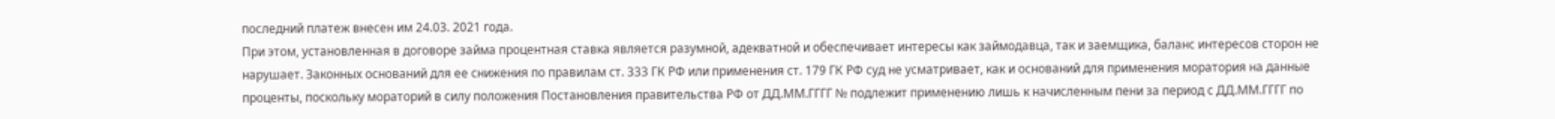последний платеж внесен им 24.03. 2021 года.
При этом, установленная в договоре займа процентная ставка является разумной, адекватной и обеспечивает интересы как займодавца, так и заемщика, баланс интересов сторон не нарушает. Законных оснований для ее снижения по правилам ст. 333 ГК РФ или применения ст. 179 ГК РФ суд не усматривает, как и оснований для применения моратория на данные проценты, поскольку мораторий в силу положения Постановления правительства РФ от ДД.ММ.ГГГГ № подлежит применению лишь к начисленным пени за период с ДД.ММ.ГГГГ по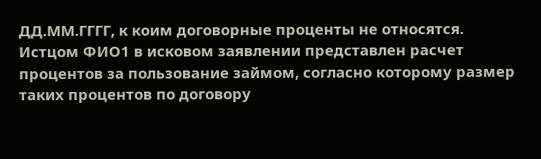ДД.ММ.ГГГГ, к коим договорные проценты не относятся.
Истцом ФИО1 в исковом заявлении представлен расчет процентов за пользование займом, согласно которому размер таких процентов по договору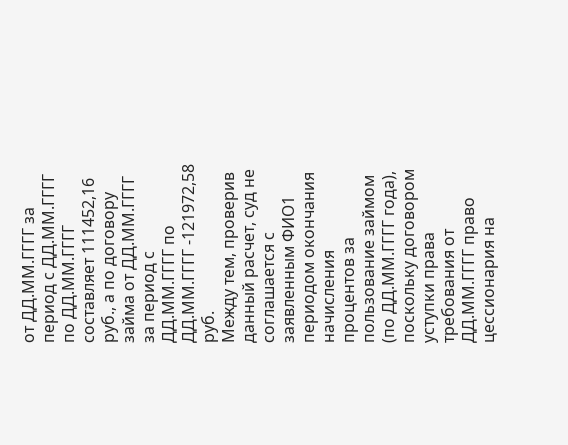от ДД.ММ.ГГГГ за период с ДД.ММ.ГГГГ по ДД.ММ.ГГГГ составляет 111452,16 руб., а по договору займа от ДД.ММ.ГГГГ за период с ДД.ММ.ГГГГ по ДД.ММ.ГГГГ -121972,58 руб.
Между тем, проверив данный расчет, суд не соглашается с заявленным ФИО1 периодом окончания начисления процентов за пользование займом (по ДД.ММ.ГГГГ года), поскольку договором уступки права требования от ДД.ММ.ГГГГ право цессионария на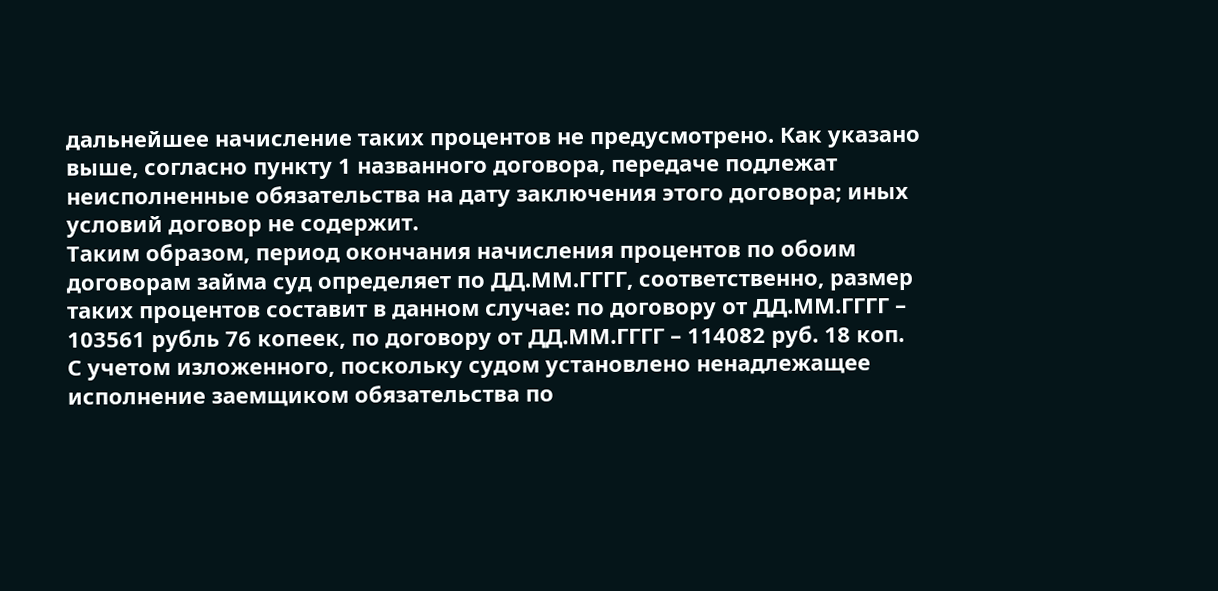дальнейшее начисление таких процентов не предусмотрено. Как указано выше, согласно пункту 1 названного договора, передаче подлежат неисполненные обязательства на дату заключения этого договора; иных условий договор не содержит.
Таким образом, период окончания начисления процентов по обоим договорам займа суд определяет по ДД.ММ.ГГГГ, соответственно, размер таких процентов составит в данном случае: по договору от ДД.ММ.ГГГГ – 103561 рубль 76 копеек, по договору от ДД.ММ.ГГГГ – 114082 руб. 18 коп.
С учетом изложенного, поскольку судом установлено ненадлежащее исполнение заемщиком обязательства по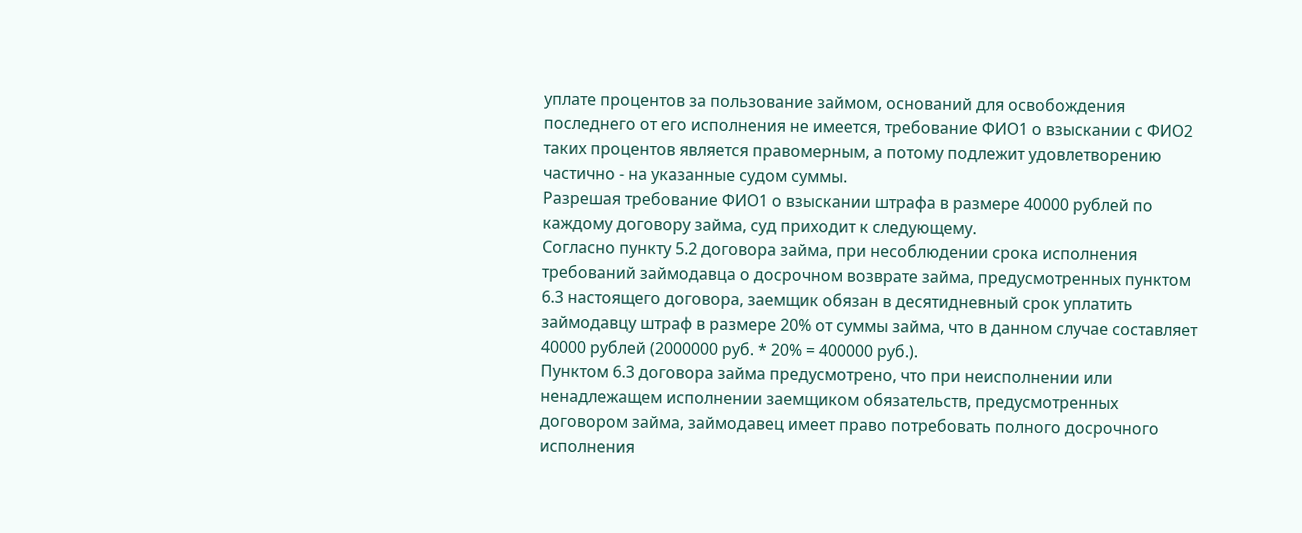уплате процентов за пользование займом, оснований для освобождения последнего от его исполнения не имеется, требование ФИО1 о взыскании с ФИО2 таких процентов является правомерным, а потому подлежит удовлетворению частично - на указанные судом суммы.
Разрешая требование ФИО1 о взыскании штрафа в размере 40000 рублей по каждому договору займа, суд приходит к следующему.
Согласно пункту 5.2 договора займа, при несоблюдении срока исполнения требований займодавца о досрочном возврате займа, предусмотренных пунктом 6.3 настоящего договора, заемщик обязан в десятидневный срок уплатить займодавцу штраф в размере 20% от суммы займа, что в данном случае составляет 40000 рублей (2000000 руб. * 20% = 400000 руб.).
Пунктом 6.3 договора займа предусмотрено, что при неисполнении или ненадлежащем исполнении заемщиком обязательств, предусмотренных договором займа, займодавец имеет право потребовать полного досрочного исполнения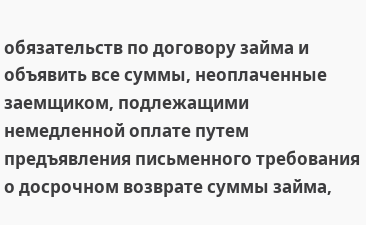обязательств по договору займа и объявить все суммы, неоплаченные заемщиком, подлежащими немедленной оплате путем предъявления письменного требования о досрочном возврате суммы займа,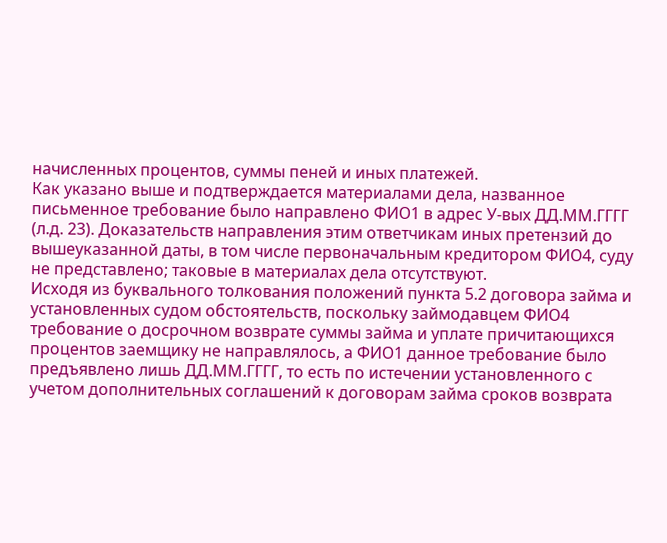начисленных процентов, суммы пеней и иных платежей.
Как указано выше и подтверждается материалами дела, названное письменное требование было направлено ФИО1 в адрес У-вых ДД.ММ.ГГГГ (л.д. 23). Доказательств направления этим ответчикам иных претензий до вышеуказанной даты, в том числе первоначальным кредитором ФИО4, суду не представлено; таковые в материалах дела отсутствуют.
Исходя из буквального толкования положений пункта 5.2 договора займа и установленных судом обстоятельств, поскольку займодавцем ФИО4 требование о досрочном возврате суммы займа и уплате причитающихся процентов заемщику не направлялось, а ФИО1 данное требование было предъявлено лишь ДД.ММ.ГГГГ, то есть по истечении установленного с учетом дополнительных соглашений к договорам займа сроков возврата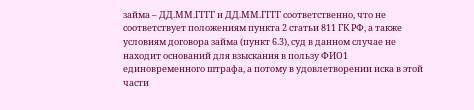займа – ДД.ММ.ГГГГ и ДД.ММ.ГГГГ соответственно, что не соответствует положениям пункта 2 статьи 811 ГК РФ, а также условиям договора займа (пункт 6.3), суд в данном случае не находит оснований для взыскания в пользу ФИО1 единовременного штрафа, а потому в удовлетворении иска в этой части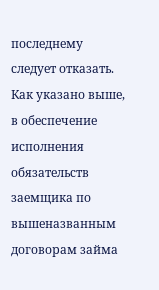последнему следует отказать.
Как указано выше, в обеспечение исполнения обязательств заемщика по вышеназванным договорам займа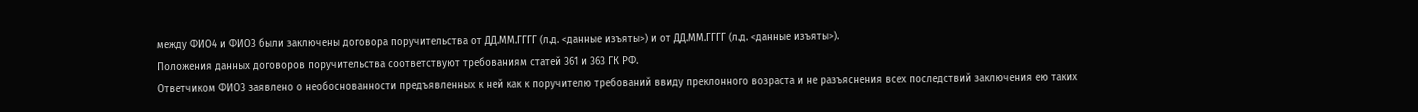между ФИО4 и ФИО3 были заключены договора поручительства от ДД.ММ.ГГГГ (л.д. <данные изъяты>) и от ДД.ММ.ГГГГ (л.д. <данные изъяты>).
Положения данных договоров поручительства соответствуют требованиям статей 361 и 363 ГК РФ.
Ответчиком ФИО3 заявлено о необоснованности предъявленных к ней как к поручителю требований ввиду преклонного возраста и не разъяснения всех последствий заключения ею таких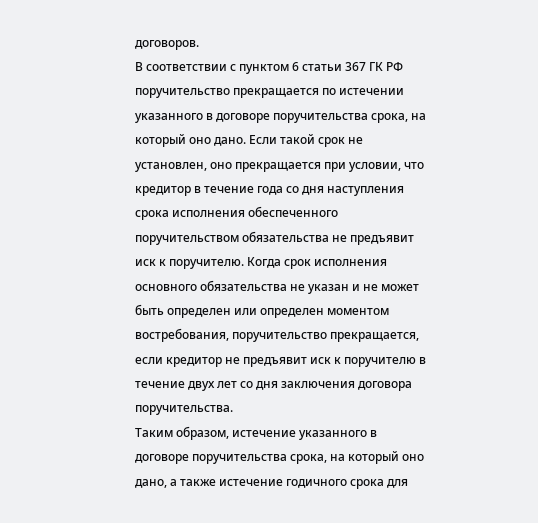договоров.
В соответствии с пунктом 6 статьи 367 ГК РФ поручительство прекращается по истечении указанного в договоре поручительства срока, на который оно дано. Если такой срок не установлен, оно прекращается при условии, что кредитор в течение года со дня наступления срока исполнения обеспеченного поручительством обязательства не предъявит иск к поручителю. Когда срок исполнения основного обязательства не указан и не может быть определен или определен моментом востребования, поручительство прекращается, если кредитор не предъявит иск к поручителю в течение двух лет со дня заключения договора поручительства.
Таким образом, истечение указанного в договоре поручительства срока, на который оно дано, а также истечение годичного срока для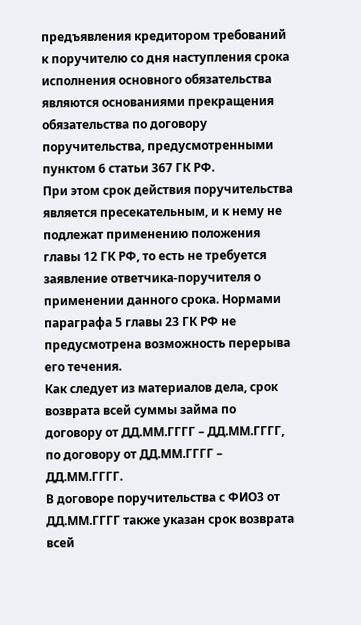предъявления кредитором требований к поручителю со дня наступления срока исполнения основного обязательства являются основаниями прекращения обязательства по договору поручительства, предусмотренными пунктом 6 статьи 367 ГК РФ.
При этом срок действия поручительства является пресекательным, и к нему не подлежат применению положения главы 12 ГК РФ, то есть не требуется заявление ответчика-поручителя о применении данного срока. Нормами параграфа 5 главы 23 ГК РФ не предусмотрена возможность перерыва его течения.
Как следует из материалов дела, срок возврата всей суммы займа по договору от ДД.ММ.ГГГГ – ДД.ММ.ГГГГ, по договору от ДД.ММ.ГГГГ – ДД.ММ.ГГГГ.
В договоре поручительства с ФИО3 от ДД.ММ.ГГГГ также указан срок возврата всей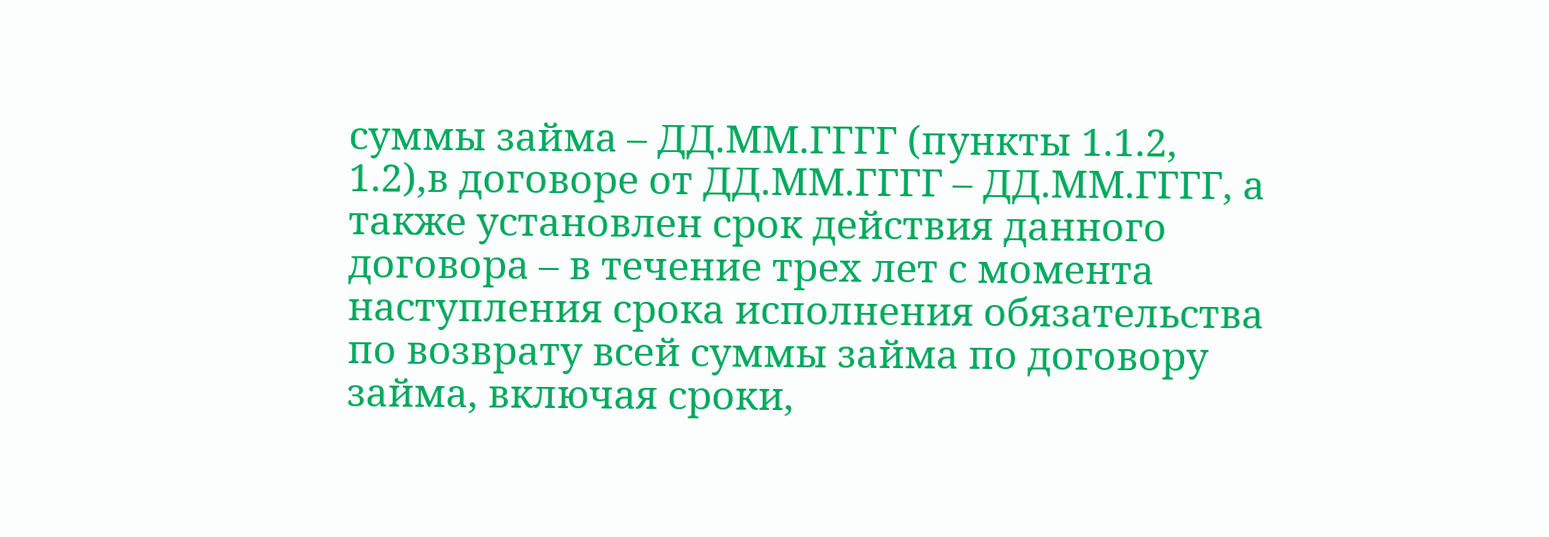суммы займа – ДД.ММ.ГГГГ (пункты 1.1.2, 1.2),в договоре от ДД.ММ.ГГГГ – ДД.ММ.ГГГГ, а также установлен срок действия данного договора – в течение трех лет с момента наступления срока исполнения обязательства по возврату всей суммы займа по договору займа, включая сроки,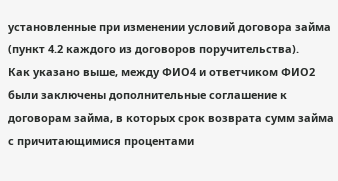установленные при изменении условий договора займа (пункт 4.2 каждого из договоров поручительства).
Как указано выше, между ФИО4 и ответчиком ФИО2 были заключены дополнительные соглашение к договорам займа, в которых срок возврата сумм займа с причитающимися процентами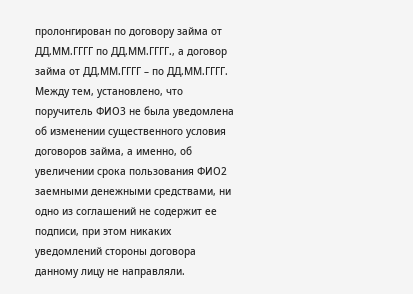пролонгирован по договору займа от ДД.ММ.ГГГГ по ДД.ММ.ГГГГ., а договор займа от ДД.ММ.ГГГГ – по ДД.ММ.ГГГГ.
Между тем, установлено, что поручитель ФИО3 не была уведомлена об изменении существенного условия договоров займа, а именно, об увеличении срока пользования ФИО2 заемными денежными средствами, ни одно из соглашений не содержит ее подписи, при этом никаких уведомлений стороны договора данному лицу не направляли.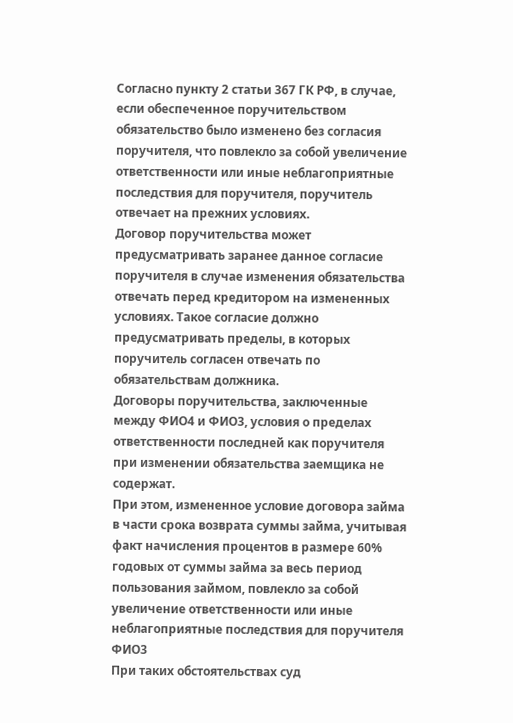Согласно пункту 2 статьи 367 ГК РФ, в случае, если обеспеченное поручительством обязательство было изменено без согласия поручителя, что повлекло за собой увеличение ответственности или иные неблагоприятные последствия для поручителя, поручитель отвечает на прежних условиях.
Договор поручительства может предусматривать заранее данное согласие поручителя в случае изменения обязательства отвечать перед кредитором на измененных условиях. Такое согласие должно предусматривать пределы, в которых поручитель согласен отвечать по обязательствам должника.
Договоры поручительства, заключенные между ФИО4 и ФИО3, условия о пределах ответственности последней как поручителя при изменении обязательства заемщика не содержат.
При этом, измененное условие договора займа в части срока возврата суммы займа, учитывая факт начисления процентов в размере 60% годовых от суммы займа за весь период пользования займом, повлекло за собой увеличение ответственности или иные неблагоприятные последствия для поручителя ФИО3
При таких обстоятельствах суд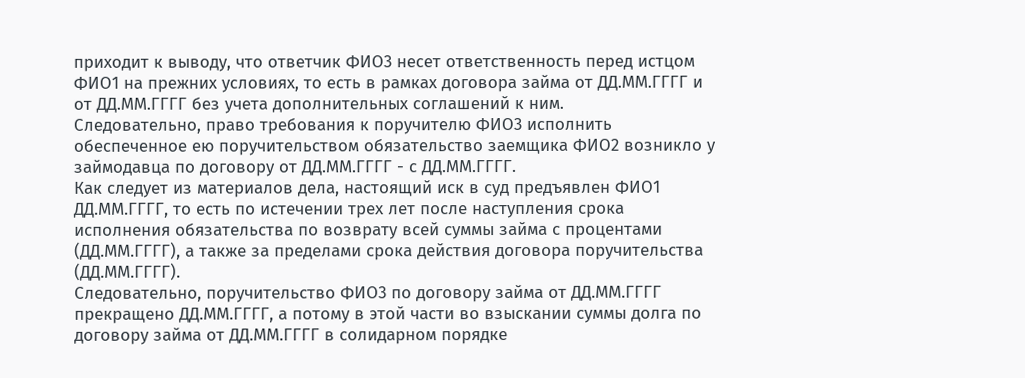приходит к выводу, что ответчик ФИО3 несет ответственность перед истцом ФИО1 на прежних условиях, то есть в рамках договора займа от ДД.ММ.ГГГГ и от ДД.ММ.ГГГГ без учета дополнительных соглашений к ним.
Следовательно, право требования к поручителю ФИО3 исполнить обеспеченное ею поручительством обязательство заемщика ФИО2 возникло у займодавца по договору от ДД.ММ.ГГГГ - с ДД.ММ.ГГГГ.
Как следует из материалов дела, настоящий иск в суд предъявлен ФИО1 ДД.ММ.ГГГГ, то есть по истечении трех лет после наступления срока исполнения обязательства по возврату всей суммы займа с процентами (ДД.ММ.ГГГГ), а также за пределами срока действия договора поручительства (ДД.ММ.ГГГГ).
Следовательно, поручительство ФИО3 по договору займа от ДД.ММ.ГГГГ прекращено ДД.ММ.ГГГГ, а потому в этой части во взыскании суммы долга по договору займа от ДД.ММ.ГГГГ в солидарном порядке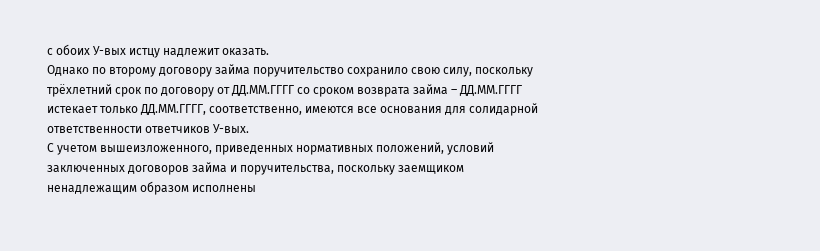с обоих У-вых истцу надлежит оказать.
Однако по второму договору займа поручительство сохранило свою силу, поскольку трёхлетний срок по договору от ДД.ММ.ГГГГ со сроком возврата займа – ДД.ММ.ГГГГ истекает только ДД.ММ.ГГГГ, соответственно, имеются все основания для солидарной ответственности ответчиков У-вых.
С учетом вышеизложенного, приведенных нормативных положений, условий заключенных договоров займа и поручительства, поскольку заемщиком ненадлежащим образом исполнены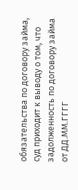обязательства по договору займа, суд приходит к выводу о том, что задолженность по договору займа от ДД.ММ.ГГГГ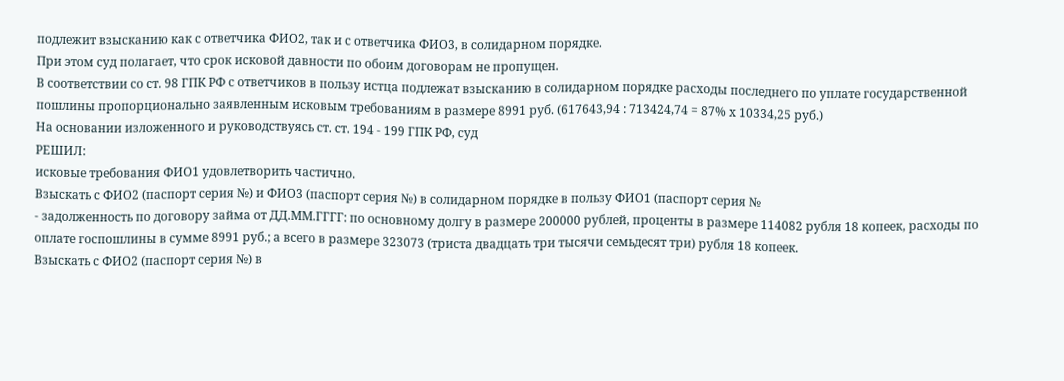подлежит взысканию как с ответчика ФИО2, так и с ответчика ФИО3, в солидарном порядке.
При этом суд полагает, что срок исковой давности по обоим договорам не пропущен.
В соответствии со ст. 98 ГПК РФ с ответчиков в пользу истца подлежат взысканию в солидарном порядке расходы последнего по уплате государственной пошлины пропорционально заявленным исковым требованиям в размере 8991 руб. (617643,94 : 713424,74 = 87% х 10334,25 руб.)
На основании изложенного и руководствуясь ст. ст. 194 - 199 ГПК РФ, суд
РЕШИЛ:
исковые требования ФИО1 удовлетворить частично.
Взыскать с ФИО2 (паспорт серия №) и ФИО3 (паспорт серия №) в солидарном порядке в пользу ФИО1 (паспорт серия №
- задолженность по договору займа от ДД.ММ.ГГГГ: по основному долгу в размере 200000 рублей, проценты в размере 114082 рубля 18 копеек, расходы по оплате госпошлины в сумме 8991 руб.; а всего в размере 323073 (триста двадцать три тысячи семьдесят три) рубля 18 копеек.
Взыскать с ФИО2 (паспорт серия №) в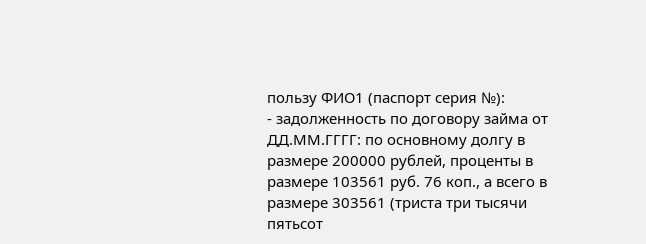пользу ФИО1 (паспорт серия №):
- задолженность по договору займа от ДД.ММ.ГГГГ: по основному долгу в размере 200000 рублей, проценты в размере 103561 руб. 76 коп., а всего в размере 303561 (триста три тысячи пятьсот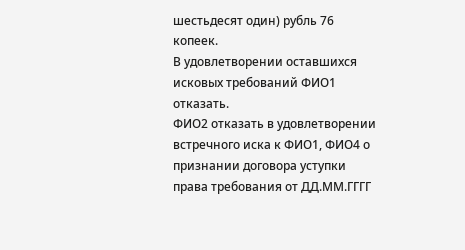шестьдесят один) рубль 76 копеек.
В удовлетворении оставшихся исковых требований ФИО1 отказать.
ФИО2 отказать в удовлетворении встречного иска к ФИО1, ФИО4 о признании договора уступки права требования от ДД.ММ.ГГГГ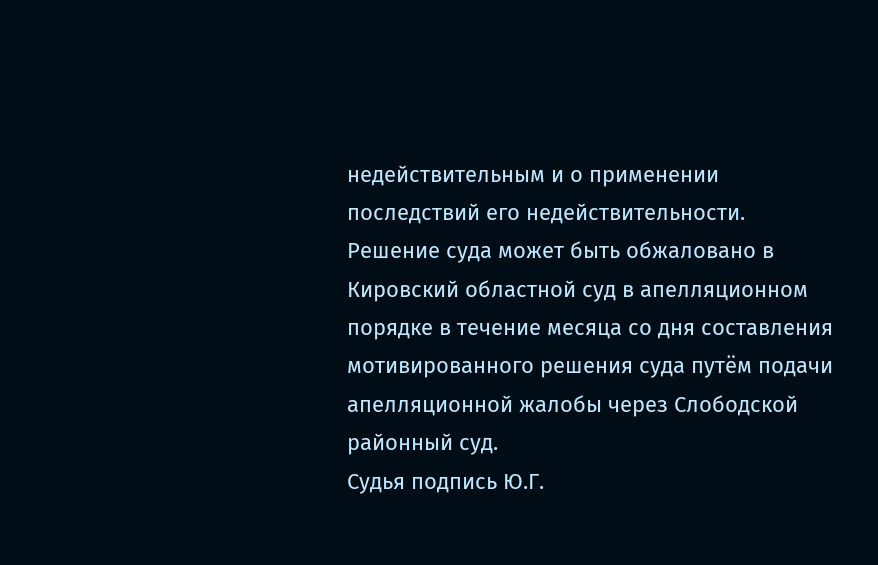недействительным и о применении последствий его недействительности.
Решение суда может быть обжаловано в Кировский областной суд в апелляционном порядке в течение месяца со дня составления мотивированного решения суда путём подачи апелляционной жалобы через Слободской районный суд.
Судья подпись Ю.Г.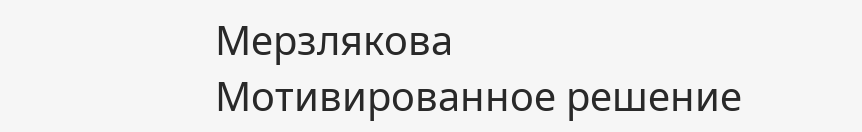Мерзлякова
Мотивированное решение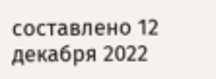составлено 12 декабря 2022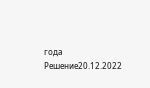года
Решение20.12.2022